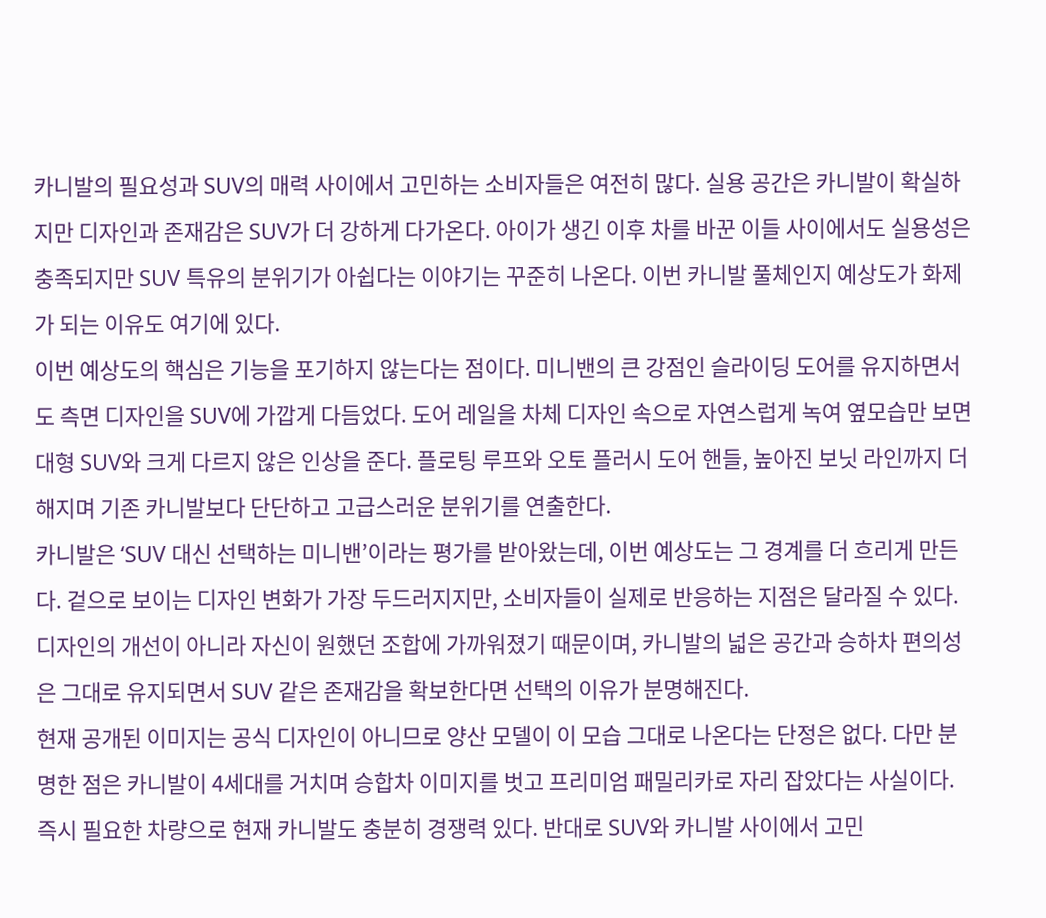카니발의 필요성과 SUV의 매력 사이에서 고민하는 소비자들은 여전히 많다. 실용 공간은 카니발이 확실하지만 디자인과 존재감은 SUV가 더 강하게 다가온다. 아이가 생긴 이후 차를 바꾼 이들 사이에서도 실용성은 충족되지만 SUV 특유의 분위기가 아쉽다는 이야기는 꾸준히 나온다. 이번 카니발 풀체인지 예상도가 화제가 되는 이유도 여기에 있다.
이번 예상도의 핵심은 기능을 포기하지 않는다는 점이다. 미니밴의 큰 강점인 슬라이딩 도어를 유지하면서도 측면 디자인을 SUV에 가깝게 다듬었다. 도어 레일을 차체 디자인 속으로 자연스럽게 녹여 옆모습만 보면 대형 SUV와 크게 다르지 않은 인상을 준다. 플로팅 루프와 오토 플러시 도어 핸들, 높아진 보닛 라인까지 더해지며 기존 카니발보다 단단하고 고급스러운 분위기를 연출한다.
카니발은 ‘SUV 대신 선택하는 미니밴’이라는 평가를 받아왔는데, 이번 예상도는 그 경계를 더 흐리게 만든다. 겉으로 보이는 디자인 변화가 가장 두드러지지만, 소비자들이 실제로 반응하는 지점은 달라질 수 있다. 디자인의 개선이 아니라 자신이 원했던 조합에 가까워졌기 때문이며, 카니발의 넓은 공간과 승하차 편의성은 그대로 유지되면서 SUV 같은 존재감을 확보한다면 선택의 이유가 분명해진다.
현재 공개된 이미지는 공식 디자인이 아니므로 양산 모델이 이 모습 그대로 나온다는 단정은 없다. 다만 분명한 점은 카니발이 4세대를 거치며 승합차 이미지를 벗고 프리미엄 패밀리카로 자리 잡았다는 사실이다. 즉시 필요한 차량으로 현재 카니발도 충분히 경쟁력 있다. 반대로 SUV와 카니발 사이에서 고민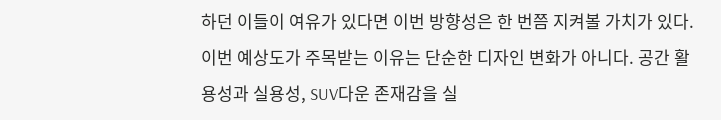하던 이들이 여유가 있다면 이번 방향성은 한 번쯤 지켜볼 가치가 있다.
이번 예상도가 주목받는 이유는 단순한 디자인 변화가 아니다. 공간 활용성과 실용성, SUV다운 존재감을 실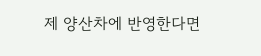제 양산차에 반영한다면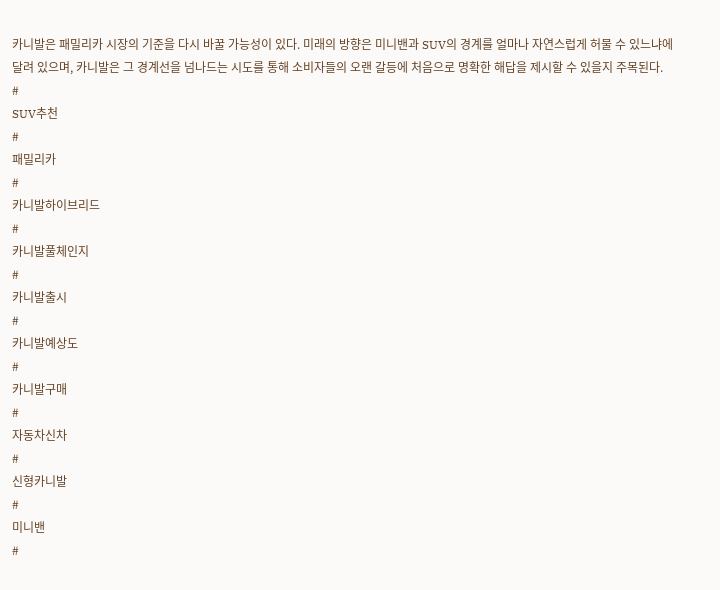카니발은 패밀리카 시장의 기준을 다시 바꿀 가능성이 있다. 미래의 방향은 미니밴과 SUV의 경계를 얼마나 자연스럽게 허물 수 있느냐에 달려 있으며, 카니발은 그 경계선을 넘나드는 시도를 통해 소비자들의 오랜 갈등에 처음으로 명확한 해답을 제시할 수 있을지 주목된다.
#
SUV추천
#
패밀리카
#
카니발하이브리드
#
카니발풀체인지
#
카니발출시
#
카니발예상도
#
카니발구매
#
자동차신차
#
신형카니발
#
미니밴
#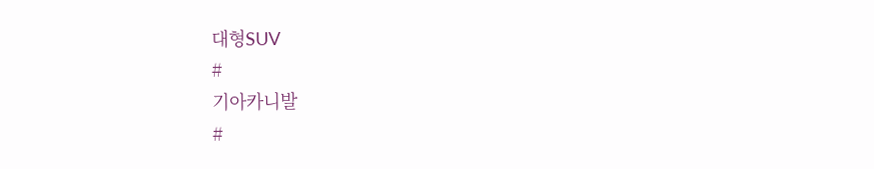대형SUV
#
기아카니발
#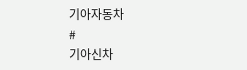기아자동차
#
기아신차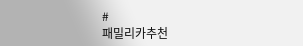#
패밀리카추천